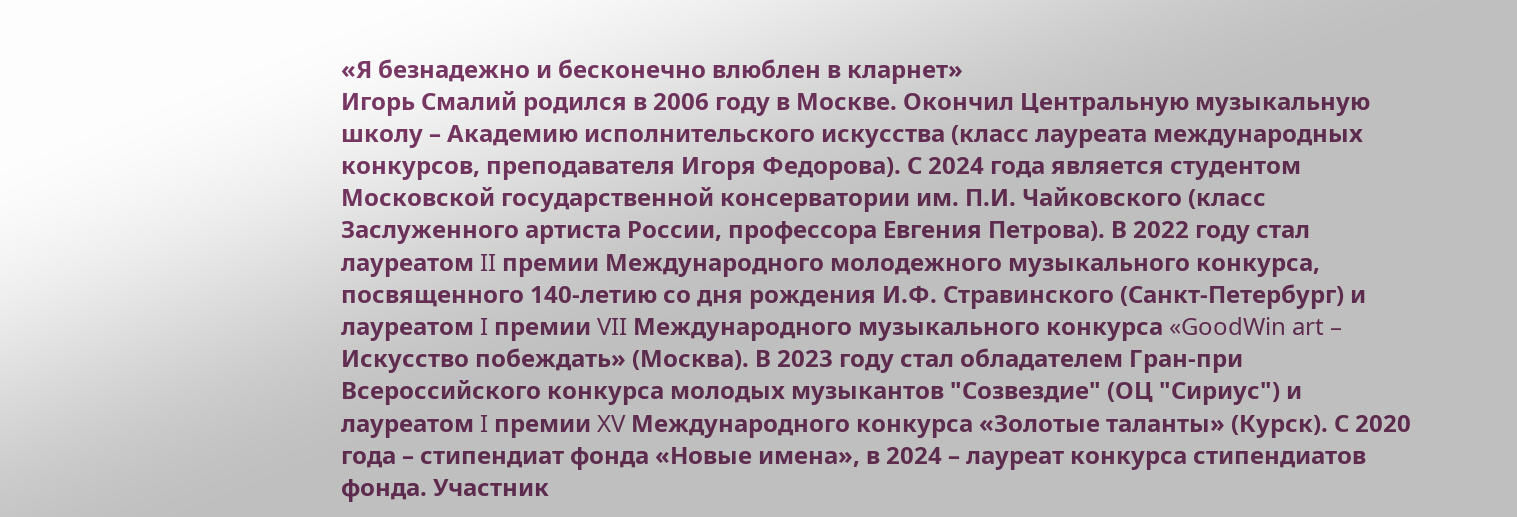«Я безнадежно и бесконечно влюблен в кларнет»
Игорь Смалий родился в 2006 году в Москве. Окончил Центральную музыкальную школу – Академию исполнительского искусства (класс лауреата международных конкурсов, преподавателя Игоря Федорова). С 2024 года является студентом Московской государственной консерватории им. П.И. Чайковского (класс Заслуженного артиста России, профессора Евгения Петрова). В 2022 году стал лауреатом II премии Международного молодежного музыкального конкурса, посвященного 140-летию со дня рождения И.Ф. Стравинского (Санкт-Петербург) и лауреатом I премии VII Международного музыкального конкурса «GoodWin art – Искусство побеждать» (Москва). В 2023 году стал обладателем Гран-при Всероссийского конкурса молодых музыкантов "Созвездие" (ОЦ "Сириус") и лауреатом I премии XV Международного конкурса «Золотые таланты» (Курск). С 2020 года – стипендиат фонда «Новые имена», в 2024 – лауреат конкурса стипендиатов фонда. Участник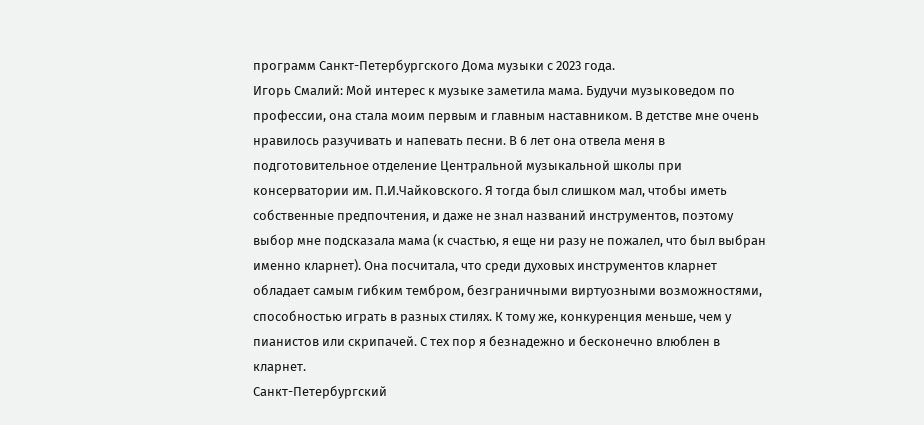программ Санкт-Петербургского Дома музыки с 2023 года.
Игорь Смалий: Мой интерес к музыке заметила мама. Будучи музыковедом по профессии, она стала моим первым и главным наставником. В детстве мне очень нравилось разучивать и напевать песни. В 6 лет она отвела меня в подготовительное отделение Центральной музыкальной школы при консерватории им. П.И.Чайковского. Я тогда был слишком мал, чтобы иметь собственные предпочтения, и даже не знал названий инструментов, поэтому выбор мне подсказала мама (к счастью, я еще ни разу не пожалел, что был выбран именно кларнет). Она посчитала, что среди духовых инструментов кларнет обладает самым гибким тембром, безграничными виртуозными возможностями, способностью играть в разных стилях. К тому же, конкуренция меньше, чем у пианистов или скрипачей. С тех пор я безнадежно и бесконечно влюблен в кларнет.
Санкт-Петербургский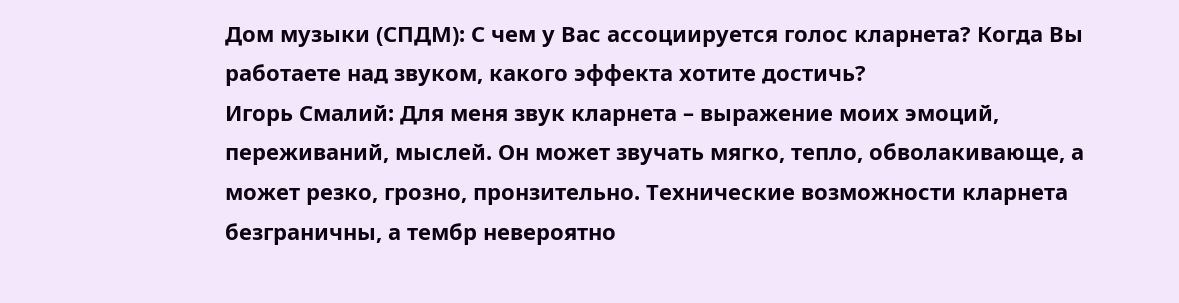Дом музыки (СПДМ): С чем у Вас ассоциируется голос кларнета? Когда Вы работаете над звуком, какого эффекта хотите достичь?
Игорь Смалий: Для меня звук кларнета – выражение моих эмоций, переживаний, мыслей. Он может звучать мягко, тепло, обволакивающе, а может резко, грозно, пронзительно. Технические возможности кларнета безграничны, а тембр невероятно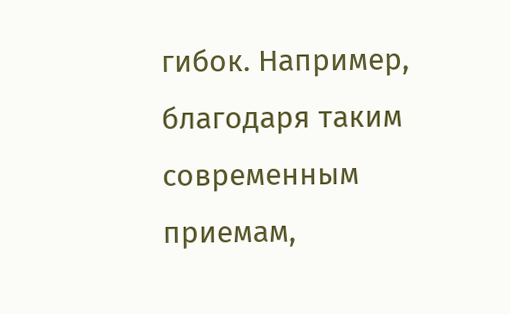гибок. Например, благодаря таким современным приемам,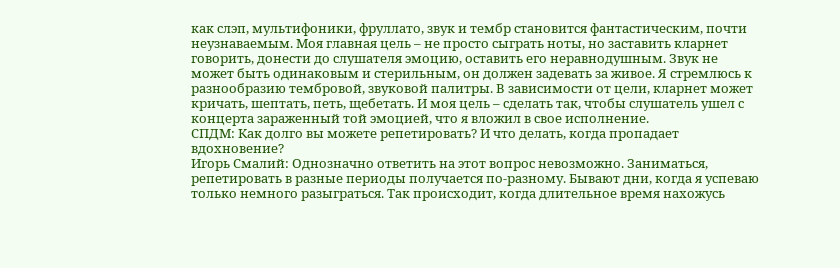как слэп, мультифоники, фруллато, звук и тембр становится фантастическим, почти неузнаваемым. Моя главная цель – не просто сыграть ноты, но заставить кларнет говорить, донести до слушателя эмоцию, оставить его неравнодушным. Звук не может быть одинаковым и стерильным, он должен задевать за живое. Я стремлюсь к разнообразию тембровой, звуковой палитры. В зависимости от цели, кларнет может кричать, шептать, петь, щебетать. И моя цель – сделать так, чтобы слушатель ушел с концерта зараженный той эмоцией, что я вложил в свое исполнение.
СПДМ: Как долго вы можете репетировать? И что делать, когда пропадает вдохновение?
Игорь Смалий: Однозначно ответить на этот вопрос невозможно. Заниматься, репетировать в разные периоды получается по-разному. Бывают дни, когда я успеваю только немного разыграться. Так происходит, когда длительное время нахожусь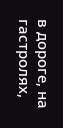в дороге, на гастролях,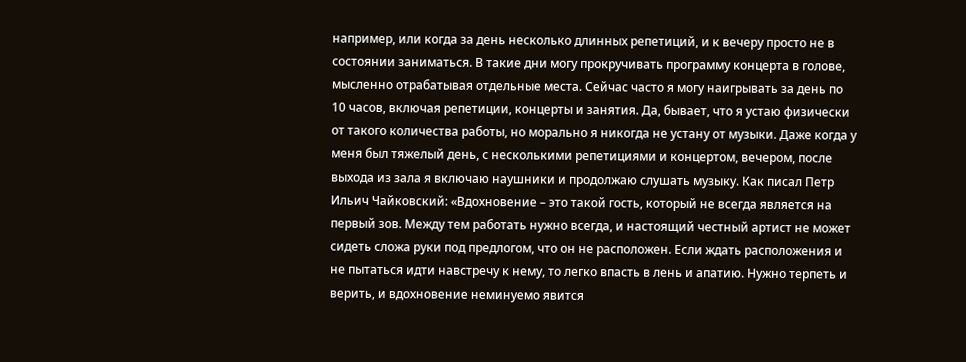например, или когда за день несколько длинных репетиций, и к вечеру просто не в состоянии заниматься. В такие дни могу прокручивать программу концерта в голове, мысленно отрабатывая отдельные места. Сейчас часто я могу наигрывать за день по 10 часов, включая репетиции, концерты и занятия. Да, бывает, что я устаю физически от такого количества работы, но морально я никогда не устану от музыки. Даже когда у меня был тяжелый день, с несколькими репетициями и концертом, вечером, после выхода из зала я включаю наушники и продолжаю слушать музыку. Как писал Петр Ильич Чайковский: «Вдохновение – это такой гость, который не всегда является на первый зов. Между тем работать нужно всегда, и настоящий честный артист не может сидеть сложа руки под предлогом, что он не расположен. Если ждать расположения и не пытаться идти навстречу к нему, то легко впасть в лень и апатию. Нужно терпеть и верить, и вдохновение неминуемо явится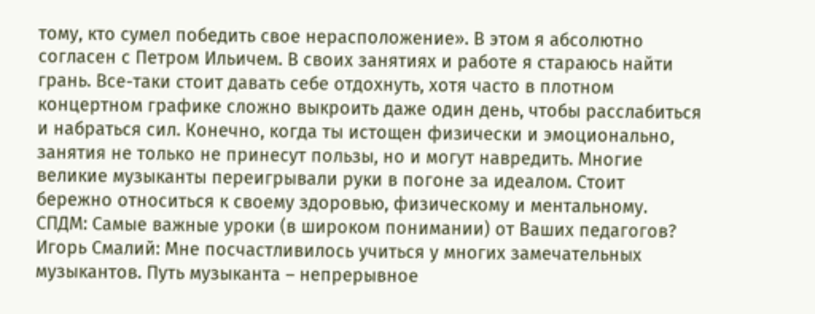тому, кто сумел победить свое нерасположение». В этом я абсолютно согласен с Петром Ильичем. В своих занятиях и работе я стараюсь найти грань. Все-таки стоит давать себе отдохнуть, хотя часто в плотном концертном графике сложно выкроить даже один день, чтобы расслабиться и набраться сил. Конечно, когда ты истощен физически и эмоционально, занятия не только не принесут пользы, но и могут навредить. Многие великие музыканты переигрывали руки в погоне за идеалом. Стоит бережно относиться к своему здоровью, физическому и ментальному.
СПДМ: Самые важные уроки (в широком понимании) от Ваших педагогов?
Игорь Смалий: Мне посчастливилось учиться у многих замечательных музыкантов. Путь музыканта – непрерывное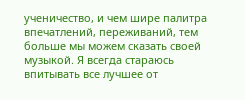ученичество, и чем шире палитра впечатлений, переживаний, тем больше мы можем сказать своей музыкой. Я всегда стараюсь впитывать все лучшее от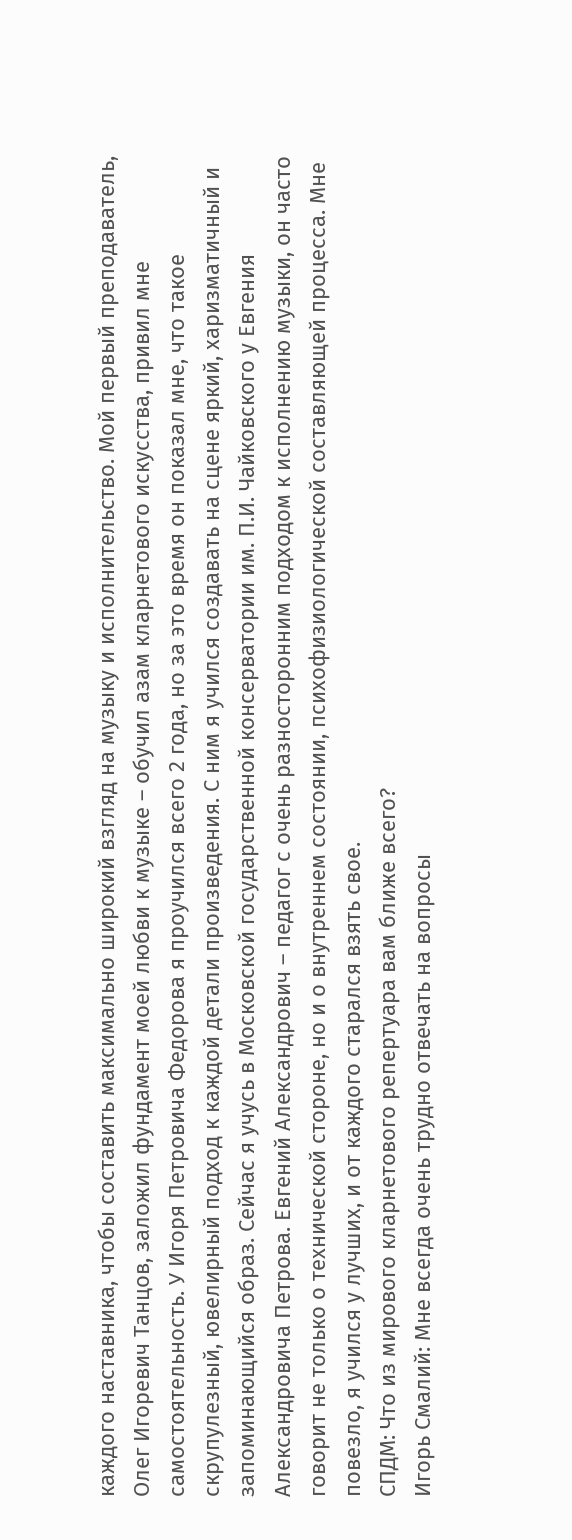каждого наставника, чтобы составить максимально широкий взгляд на музыку и исполнительство. Мой первый преподаватель, Олег Игоревич Танцов, заложил фундамент моей любви к музыке – обучил азам кларнетового искусства, привил мне самостоятельность. У Игоря Петровича Федорова я проучился всего 2 года, но за это время он показал мне, что такое скрупулезный, ювелирный подход к каждой детали произведения. С ним я учился создавать на сцене яркий, харизматичный и запоминающийся образ. Сейчас я учусь в Московской государственной консерватории им. П.И. Чайковского у Евгения Александровича Петрова. Евгений Александрович – педагог с очень разносторонним подходом к исполнению музыки, он часто говорит не только о технической стороне, но и о внутреннем состоянии, психофизиологической составляющей процесса. Мне повезло, я учился у лучших, и от каждого старался взять свое.
СПДМ: Что из мирового кларнетового репертуара вам ближе всего?
Игорь Смалий: Мне всегда очень трудно отвечать на вопросы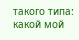такого типа: какой мой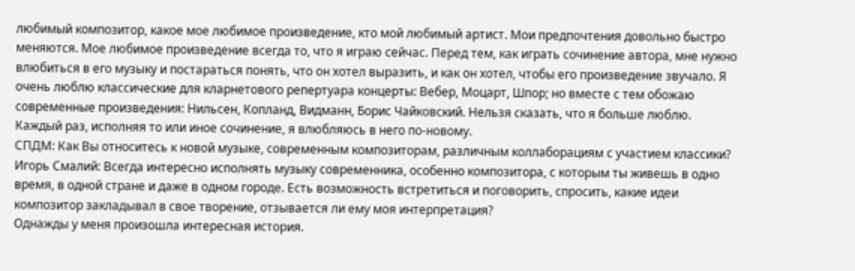любимый композитор, какое мое любимое произведение, кто мой любимый артист. Мои предпочтения довольно быстро меняются. Мое любимое произведение всегда то, что я играю сейчас. Перед тем, как играть сочинение автора, мне нужно влюбиться в его музыку и постараться понять, что он хотел выразить, и как он хотел, чтобы его произведение звучало. Я очень люблю классические для кларнетового репертуара концерты: Вебер, Моцарт, Шпор; но вместе с тем обожаю современные произведения: Нильсен, Копланд, Видманн, Борис Чайковский. Нельзя сказать, что я больше люблю. Каждый раз, исполняя то или иное сочинение, я влюбляюсь в него по-новому.
СПДМ: Как Вы относитесь к новой музыке, современным композиторам, различным коллаборациям с участием классики?
Игорь Смалий: Всегда интересно исполнять музыку современника, особенно композитора, с которым ты живешь в одно время, в одной стране и даже в одном городе. Есть возможность встретиться и поговорить, спросить, какие идеи композитор закладывал в свое творение, отзывается ли ему моя интерпретация?
Однажды у меня произошла интересная история.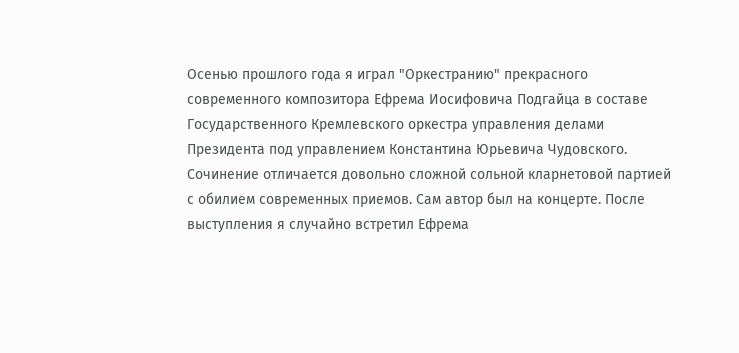Осенью прошлого года я играл "Оркестранию" прекрасного современного композитора Ефрема Иосифовича Подгайца в составе Государственного Кремлевского оркестра управления делами Президента под управлением Константина Юрьевича Чудовского. Сочинение отличается довольно сложной сольной кларнетовой партией с обилием современных приемов. Сам автор был на концерте. После выступления я случайно встретил Ефрема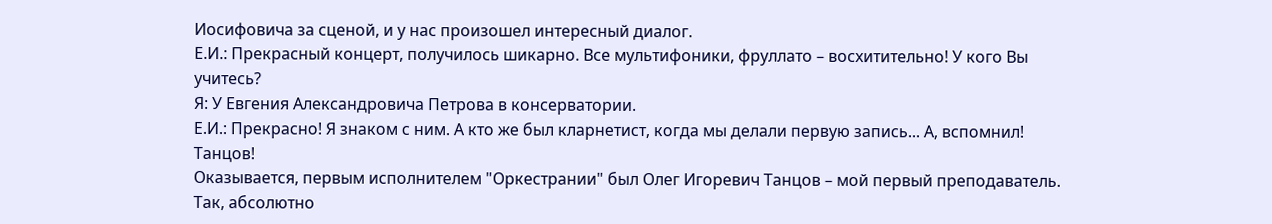Иосифовича за сценой, и у нас произошел интересный диалог.
Е.И.: Прекрасный концерт, получилось шикарно. Все мультифоники, фруллато – восхитительно! У кого Вы учитесь?
Я: У Евгения Александровича Петрова в консерватории.
Е.И.: Прекрасно! Я знаком с ним. А кто же был кларнетист, когда мы делали первую запись... А, вспомнил! Танцов!
Оказывается, первым исполнителем "Оркестрании" был Олег Игоревич Танцов – мой первый преподаватель. Так, абсолютно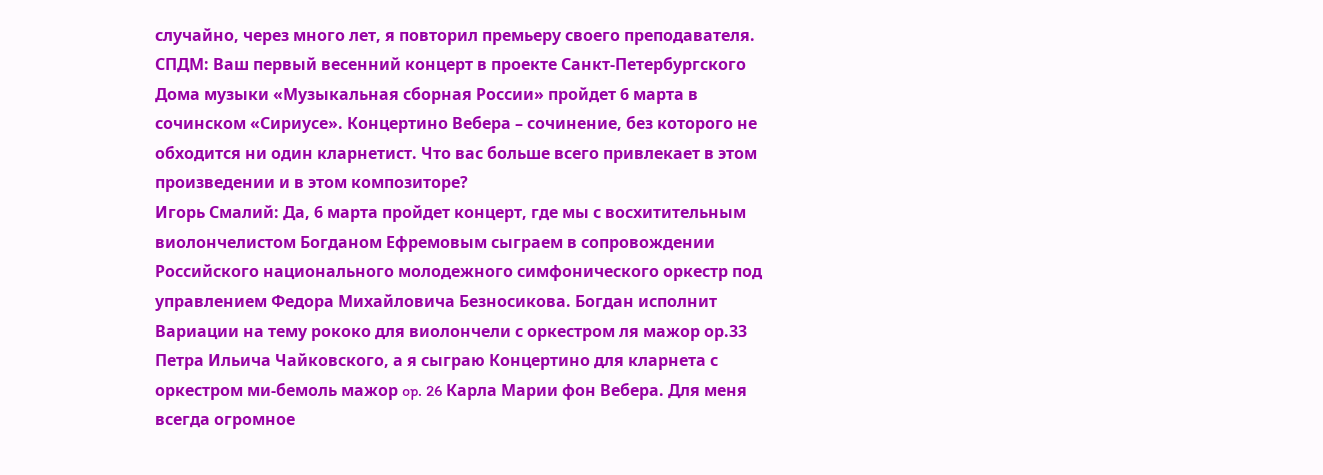случайно, через много лет, я повторил премьеру своего преподавателя.
СПДМ: Ваш первый весенний концерт в проекте Санкт-Петербургского Дома музыки «Музыкальная сборная России» пройдет 6 марта в сочинском «Сириусе». Концертино Вебера – сочинение, без которого не обходится ни один кларнетист. Что вас больше всего привлекает в этом произведении и в этом композиторе?
Игорь Смалий: Да, 6 марта пройдет концерт, где мы с восхитительным виолончелистом Богданом Ефремовым сыграем в сопровождении Российского национального молодежного симфонического оркестр под управлением Федора Михайловича Безносикова. Богдан исполнит Вариации на тему рококо для виолончели с оркестром ля мажор ор.33 Петра Ильича Чайковского, а я сыграю Концертино для кларнета с оркестром ми-бемоль мажор op. 26 Карла Марии фон Вебера. Для меня всегда огромное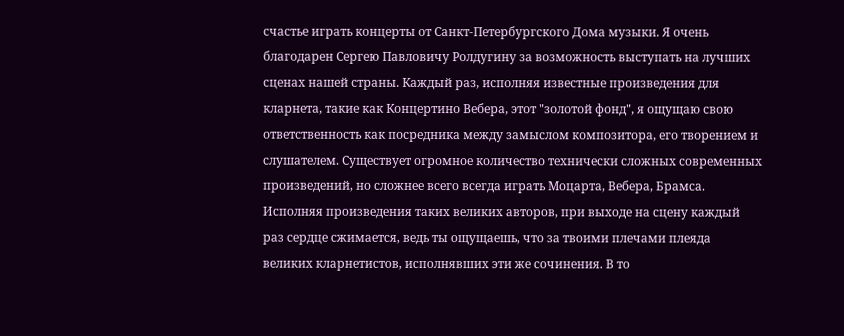счастье играть концерты от Санкт-Петербургского Дома музыки. Я очень благодарен Сергею Павловичу Ролдугину за возможность выступать на лучших сценах нашей страны. Каждый раз, исполняя известные произведения для кларнета, такие как Концертино Вебера, этот "золотой фонд", я ощущаю свою ответственность как посредника между замыслом композитора, его творением и слушателем. Существует огромное количество технически сложных современных произведений, но сложнее всего всегда играть Моцарта, Вебера, Брамса. Исполняя произведения таких великих авторов, при выходе на сцену каждый раз сердце сжимается, ведь ты ощущаешь, что за твоими плечами плеяда великих кларнетистов, исполнявших эти же сочинения. В то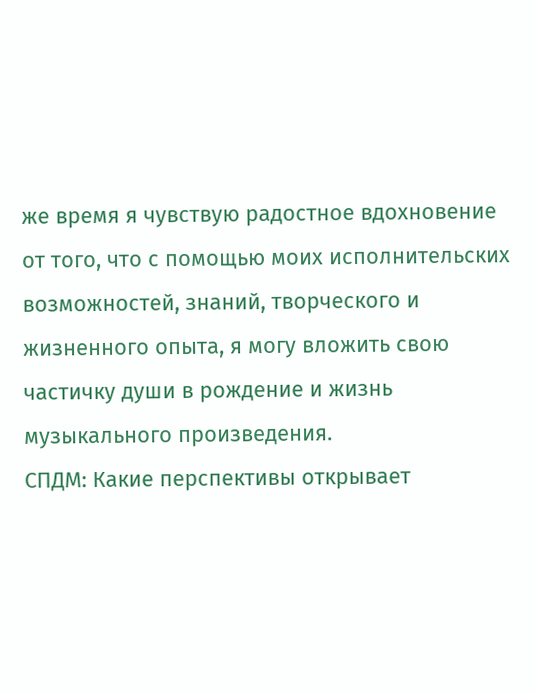же время я чувствую радостное вдохновение от того, что с помощью моих исполнительских возможностей, знаний, творческого и жизненного опыта, я могу вложить свою частичку души в рождение и жизнь музыкального произведения.
СПДМ: Какие перспективы открывает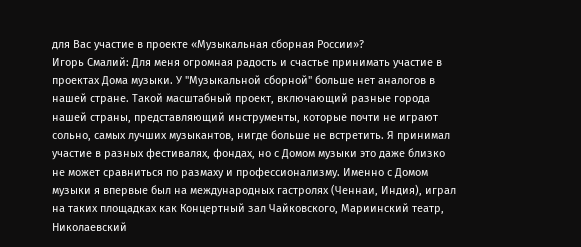для Вас участие в проекте «Музыкальная сборная России»?
Игорь Смалий: Для меня огромная радость и счастье принимать участие в проектах Дома музыки. У "Музыкальной сборной" больше нет аналогов в нашей стране. Такой масштабный проект, включающий разные города нашей страны, представляющий инструменты, которые почти не играют сольно, самых лучших музыкантов, нигде больше не встретить. Я принимал участие в разных фестивалях, фондах, но с Домом музыки это даже близко не может сравниться по размаху и профессионализму. Именно с Домом музыки я впервые был на международных гастролях (Ченнаи, Индия), играл на таких площадках как Концертный зал Чайковского, Мариинский театр, Николаевский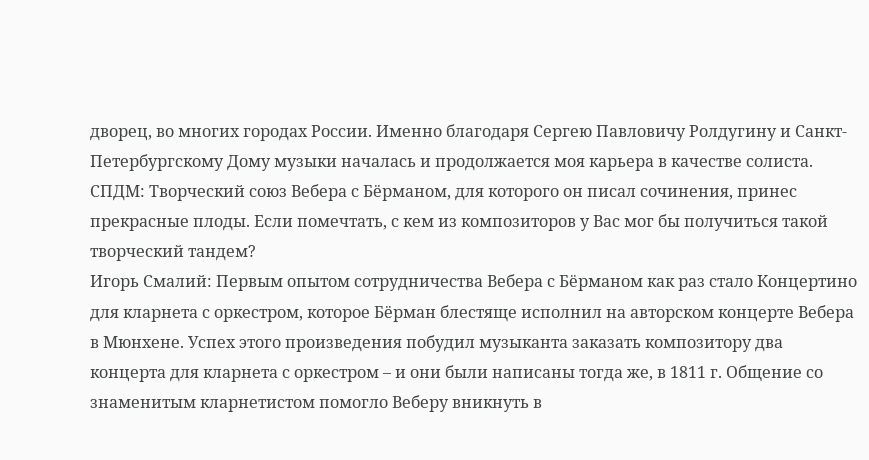дворец, во многих городах России. Именно благодаря Сергею Павловичу Ролдугину и Санкт-Петербургскому Дому музыки началась и продолжается моя карьера в качестве солиста.
СПДМ: Творческий союз Вебера с Бёрманом, для которого он писал сочинения, принес прекрасные плоды. Если помечтать, с кем из композиторов у Вас мог бы получиться такой творческий тандем?
Игорь Смалий: Первым опытом сотрудничества Вебера с Бёрманом как раз стало Концертино для кларнета с оркестром, которое Бёрман блестяще исполнил на авторском концерте Вебера в Мюнхене. Успех этого произведения побудил музыканта заказать композитору два концерта для кларнета с оркестром – и они были написаны тогда же, в 1811 г. Общение со знаменитым кларнетистом помогло Веберу вникнуть в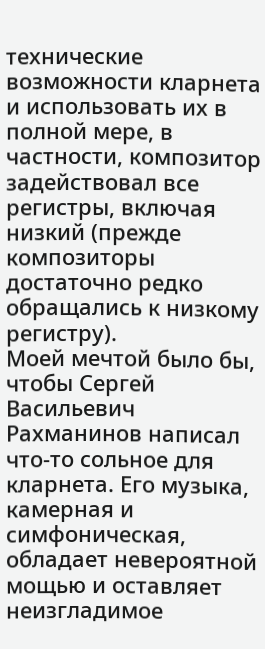технические возможности кларнета и использовать их в полной мере, в частности, композитор задействовал все регистры, включая низкий (прежде композиторы достаточно редко обращались к низкому регистру).
Моей мечтой было бы, чтобы Сергей Васильевич Рахманинов написал что-то сольное для кларнета. Его музыка, камерная и симфоническая, обладает невероятной мощью и оставляет неизгладимое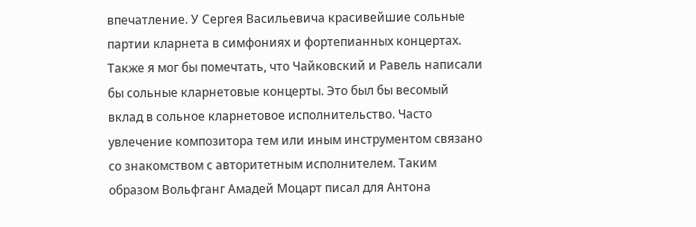впечатление. У Сергея Васильевича красивейшие сольные партии кларнета в симфониях и фортепианных концертах. Также я мог бы помечтать, что Чайковский и Равель написали бы сольные кларнетовые концерты. Это был бы весомый вклад в сольное кларнетовое исполнительство. Часто увлечение композитора тем или иным инструментом связано со знакомством с авторитетным исполнителем. Таким образом Вольфганг Амадей Моцарт писал для Антона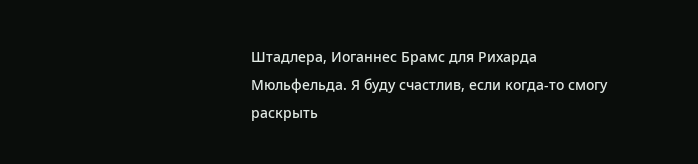Штадлера, Иоганнес Брамс для Рихарда Мюльфельда. Я буду счастлив, если когда-то смогу раскрыть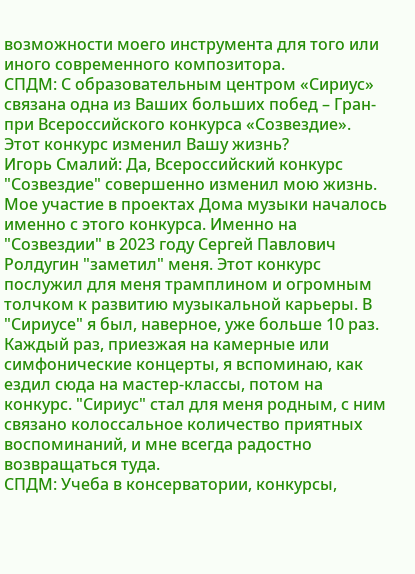возможности моего инструмента для того или иного современного композитора.
СПДМ: С образовательным центром «Сириус» связана одна из Ваших больших побед – Гран-при Всероссийского конкурса «Созвездие». Этот конкурс изменил Вашу жизнь?
Игорь Смалий: Да, Всероссийский конкурс "Созвездие" совершенно изменил мою жизнь. Мое участие в проектах Дома музыки началось именно с этого конкурса. Именно на "Созвездии" в 2023 году Сергей Павлович Ролдугин "заметил" меня. Этот конкурс послужил для меня трамплином и огромным толчком к развитию музыкальной карьеры. В "Сириусе" я был, наверное, уже больше 10 раз. Каждый раз, приезжая на камерные или симфонические концерты, я вспоминаю, как ездил сюда на мастер-классы, потом на конкурс. "Сириус" стал для меня родным, с ним связано колоссальное количество приятных воспоминаний, и мне всегда радостно возвращаться туда.
СПДМ: Учеба в консерватории, конкурсы,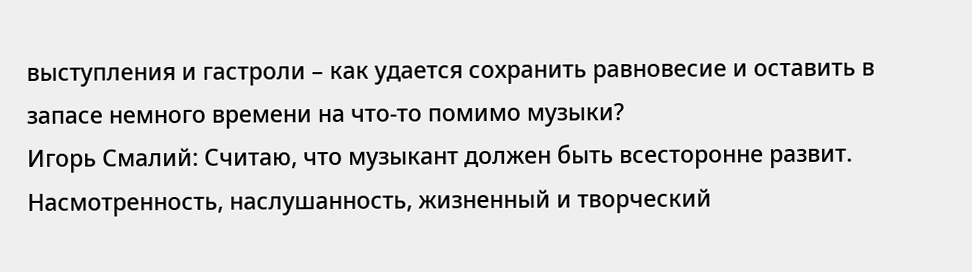выступления и гастроли – как удается сохранить равновесие и оставить в запасе немного времени на что-то помимо музыки?
Игорь Смалий: Считаю, что музыкант должен быть всесторонне развит. Насмотренность, наслушанность, жизненный и творческий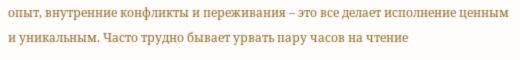опыт, внутренние конфликты и переживания – это все делает исполнение ценным и уникальным. Часто трудно бывает урвать пару часов на чтение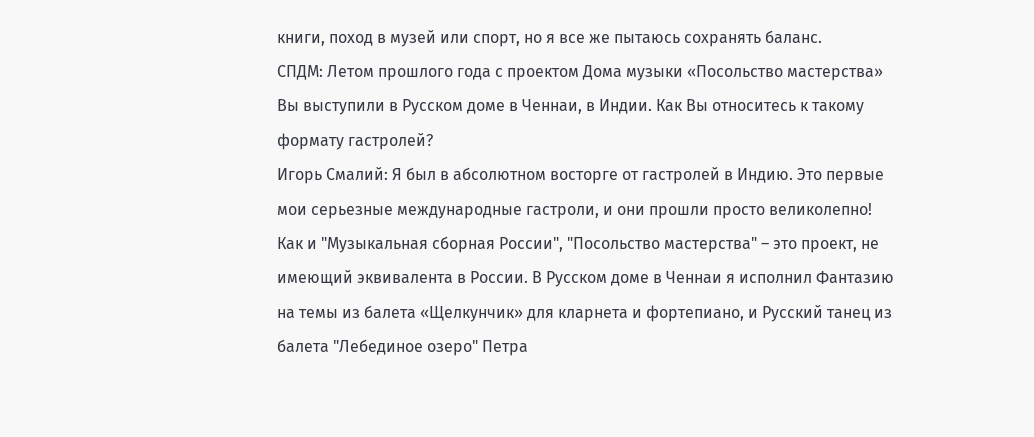книги, поход в музей или спорт, но я все же пытаюсь сохранять баланс.
СПДМ: Летом прошлого года с проектом Дома музыки «Посольство мастерства» Вы выступили в Русском доме в Ченнаи, в Индии. Как Вы относитесь к такому формату гастролей?
Игорь Смалий: Я был в абсолютном восторге от гастролей в Индию. Это первые мои серьезные международные гастроли, и они прошли просто великолепно! Как и "Музыкальная сборная России", "Посольство мастерства" – это проект, не имеющий эквивалента в России. В Русском доме в Ченнаи я исполнил Фантазию на темы из балета «Щелкунчик» для кларнета и фортепиано, и Русский танец из балета "Лебединое озеро" Петра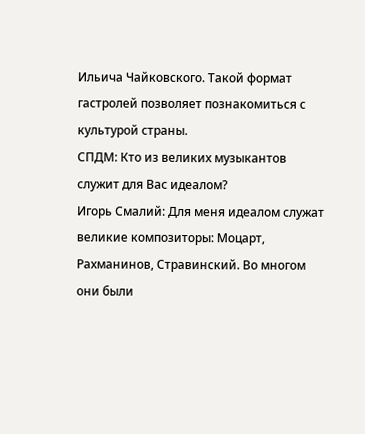Ильича Чайковского. Такой формат гастролей позволяет познакомиться с культурой страны.
СПДМ: Кто из великих музыкантов служит для Вас идеалом?
Игорь Смалий: Для меня идеалом служат великие композиторы: Моцарт, Рахманинов, Стравинский. Во многом они были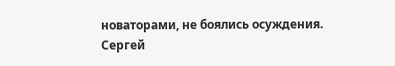новаторами, не боялись осуждения. Сергей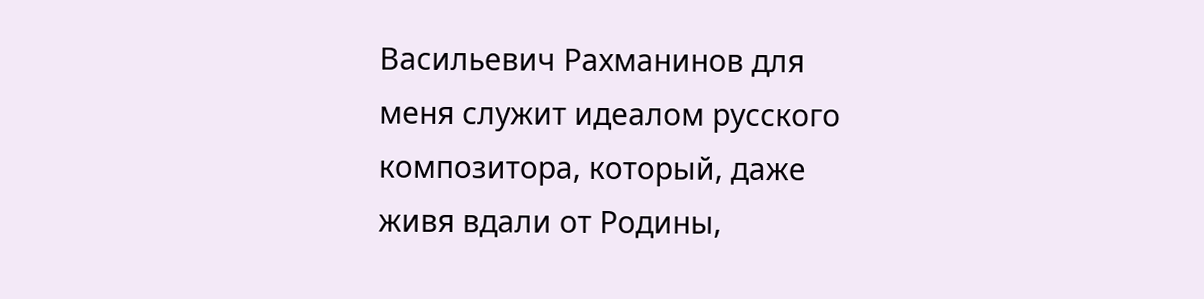Васильевич Рахманинов для меня служит идеалом русского композитора, который, даже живя вдали от Родины,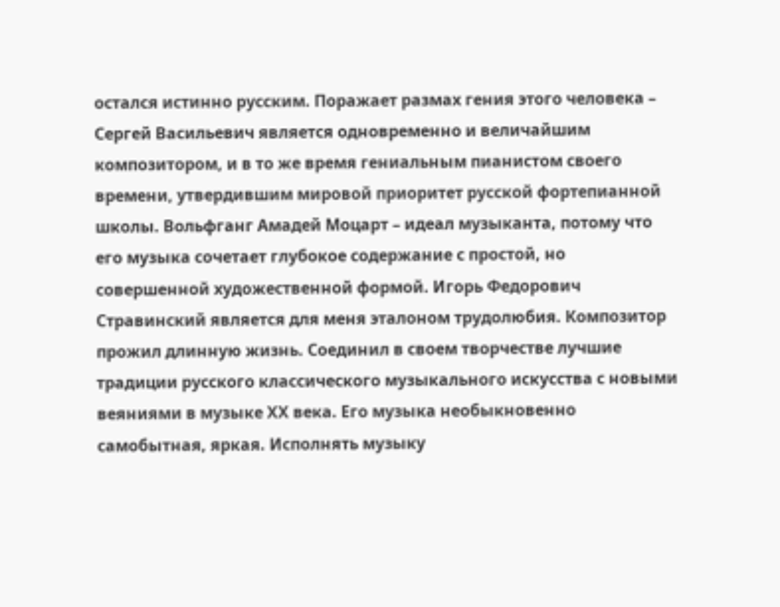остался истинно русским. Поражает размах гения этого человека – Сергей Васильевич является одновременно и величайшим композитором, и в то же время гениальным пианистом своего времени, утвердившим мировой приоритет русской фортепианной школы. Вольфганг Амадей Моцарт – идеал музыканта, потому что его музыка сочетает глубокое содержание с простой, но совершенной художественной формой. Игорь Федорович Стравинский является для меня эталоном трудолюбия. Композитор прожил длинную жизнь. Соединил в своем творчестве лучшие традиции русского классического музыкального искусства с новыми веяниями в музыке ХХ века. Его музыка необыкновенно самобытная, яркая. Исполнять музыку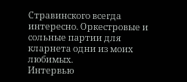Стравинского всегда интересно. Оркестровые и сольные партии для кларнета одни из моих любимых.
Интервью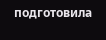подготовила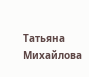Татьяна Михайлова